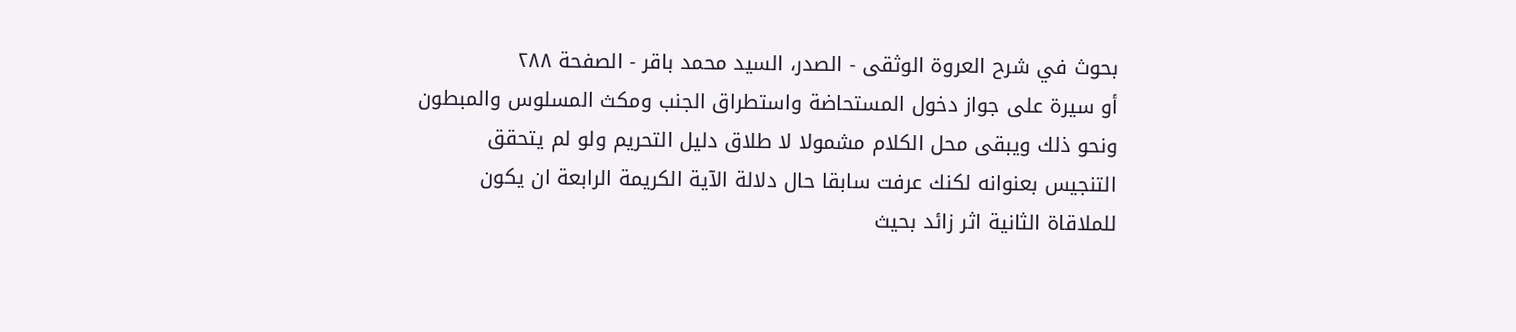بحوث في شرح العروة الوثقى - الصدر، السيد محمد باقر - الصفحة ٢٨٨
أو سيرة على جواز دخول المستحاضة واستطراق الجنب ومكث المسلوس والمبطون ونحو ذلك ويبقى محل الكلام مشمولا لا طلاق دليل التحريم ولو لم يتحقق التنجيس بعنوانه لكنك عرفت سابقا حال دلالة الآية الكريمة الرابعة ان يكون للملاقاة الثانية اثر زائد بحيث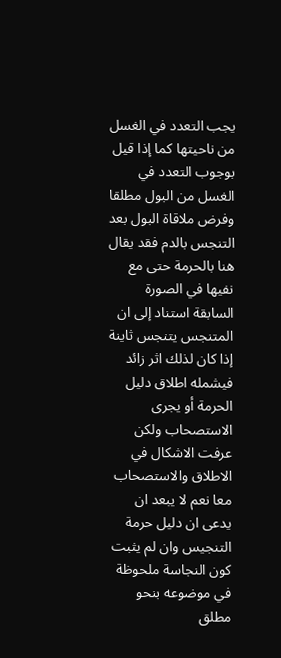يجب التعدد في الغسل من ناحيتها كما إذا قيل بوجوب التعدد في الغسل من البول مطلقا وفرض ملاقاة البول بعد التنجس بالدم فقد يقال هنا بالحرمة حتى مع نفيها في الصورة السابقة استناد إلى ان المتنجس يتنجس ثاينة إذا كان لذلك اثر زائد فيشمله اطلاق دليل الحرمة أو يجرى الاستصحاب ولكن عرفت الاشكال في الاطلاق والاستصحاب معا نعم لا يبعد ان يدعى ان دليل حرمة التنجيس وان لم يثبت كون النجاسة ملحوظة في موضوعه بنحو مطلق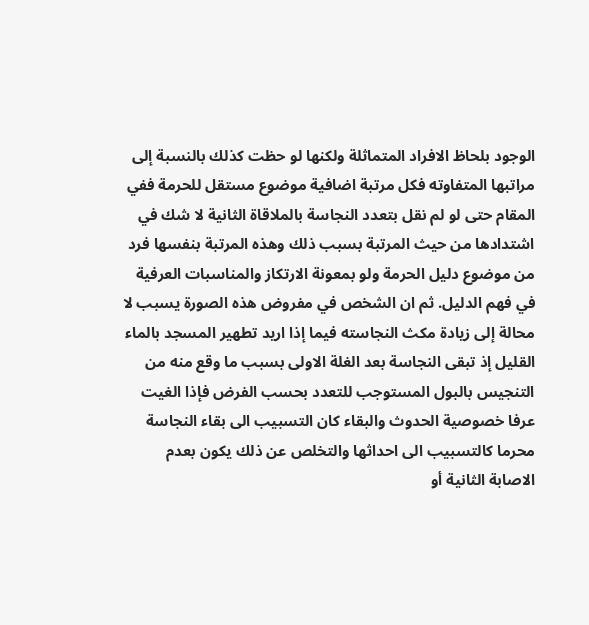الوجود بلحاظ الافراد المتماثلة ولكنها لو حظت كذلك بالنسبة إلى مراتبها المتفاوته فكل مرتبة اضافية موضوع مستقل للحرمة ففي المقام حتى لو لم نقل بتعدد النجاسة بالملاقاة الثانية لا شك في اشتدادها من حيث المرتبة بسبب ذلك وهذه المرتبة بنفسها فرد من موضوع دليل الحرمة ولو بمعونة الارتكاز والمناسبات العرفية في فهم الدليل. ثم ان الشخص في مفروض هذه الصورة يسبب لا محالة إلى زيادة مكث النجاسته فيما إذا اريد تطهير المسجد بالماء القليل إذ تبقى النجاسة بعد الغلة الاولى بسبب ما وقع منه من التنجيس بالبول المستوجب للتعدد بحسب الفرض فإذا الغيت عرفا خصوصية الحدوث والبقاء كان التسبيب الى بقاء النجاسة محرما كالتسبيب الى احداثها والتخلص عن ذلك يكون بعدم الاصابة الثانية أو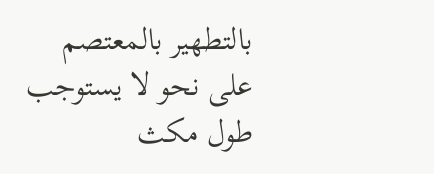بالتطهير بالمعتصم على نحو لا يستوجب طول مكث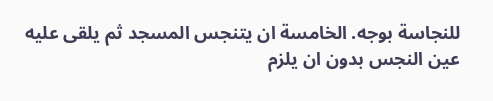للنجاسة بوجه. الخامسة ان يتنجس المسجد ثم يلقى عليه عين النجس بدون ان يلزم